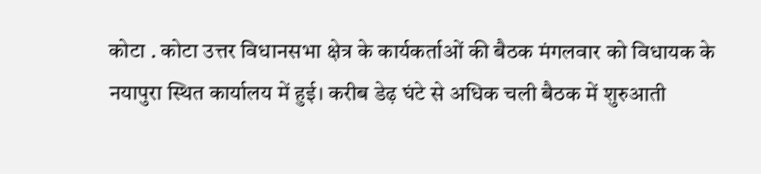कोटा . कोटा उत्तर विधानसभा क्षेत्र के कार्यकर्ताओं की बैठक मंगलवार को विधायक के नयापुरा स्थित कार्यालय में हुई। करीब डेढ़ घंटे से अधिक चली बैठक में शुरुआती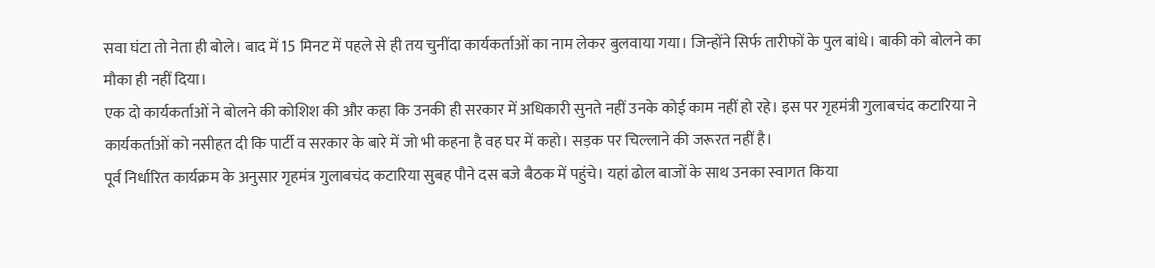सवा घंटा तो नेता ही बोले। बाद में 15 मिनट में पहले से ही तय चुनींदा कार्यकर्ताओं का नाम लेकर बुलवाया गया। जिन्होंने सिर्फ तारीफों के पुल बांधे। बाकी को बोलने का मौका ही नहीं दिया।
एक दो कार्यकर्ताओं ने बोलने की कोशिश की और कहा कि उनकी ही सरकार में अधिकारी सुनते नहीं उनके कोई काम नहीं हो रहे। इस पर गृहमंत्री गुलाबचंद कटारिया ने कार्यकर्ताओं को नसीहत दी कि पार्टी व सरकार के बारे में जो भी कहना है वह घर में कहो। सड़क पर चिल्लाने की जरूरत नहीं है।
पूर्व निर्धारित कार्यक्रम के अनुसार गृहमंत्र गुलाबचंद कटारिया सुबह पौने दस बजे बैठक में पहुंचे। यहां ढोल बाजों के साथ उनका स्वागत किया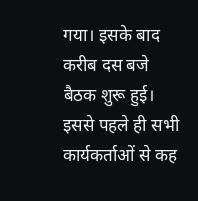गया। इसके बाद करीब दस बजे बैठक शुरू हुई। इससे पहले ही सभी कार्यकर्ताओं से कह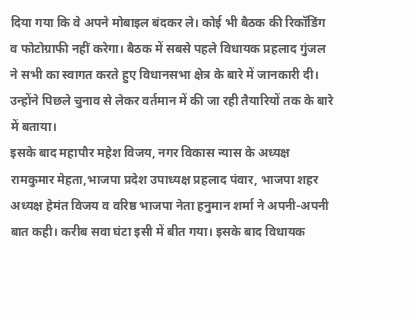दिया गया कि वे अपने मोबाइल बंदकर ले। कोई भी बैठक की रिकॉडिंग व फोटोग्राफी नहीं करेगा। बैठक में सबसे पहले विधायक प्रहलाद गुंजल ने सभी का स्वागत करते हुए विधानसभा क्षेत्र के बारे में जानकारी दी। उन्होंने पिछले चुनाव से लेकर वर्तमान में की जा रही तैयारियों तक के बारे में बताया।
इसके बाद महापौर महेश विजय, नगर विकास न्यास के अध्यक्ष रामकुमार मेहता,भाजपा प्रदेश उपाध्यक्ष प्रहलाद पंवार, भाजपा शहर अध्यक्ष हेमंत विजय व वरिष्ठ भाजपा नेता हनुमान शर्मा ने अपनी-अपनी बात कही। करीब सवा घंटा इसी में बीत गया। इसके बाद विधायक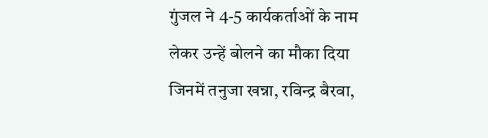गुंजल ने 4-5 कार्यकर्ताओं के नाम लेकर उन्हें बोलने का मौका दिया जिनमें तनुजा खन्ना, रविन्द्र बैरवा,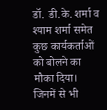डॉ. डी.के. शर्मा व श्याम शर्मा समेत कुछ कार्यकर्ताओं को बोलने का मौका दिया। जिनमें से भी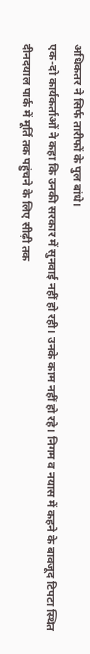अधिकतर ने सिर्फ तारीफों के पुल बांधे।
एक-दो कार्यकर्ताओं ने कहा कि उनकी सरकार में सुनवाई नहीं हो रही। उनके काम नहीं हो रहे। निगम व नयास में कहने के बावजूद टिपटा स्थित दीनदयाल पार्क में मूर्ति तक पहुंचने के लिए सीढ़ी तक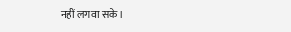नहीं लगवा सके।